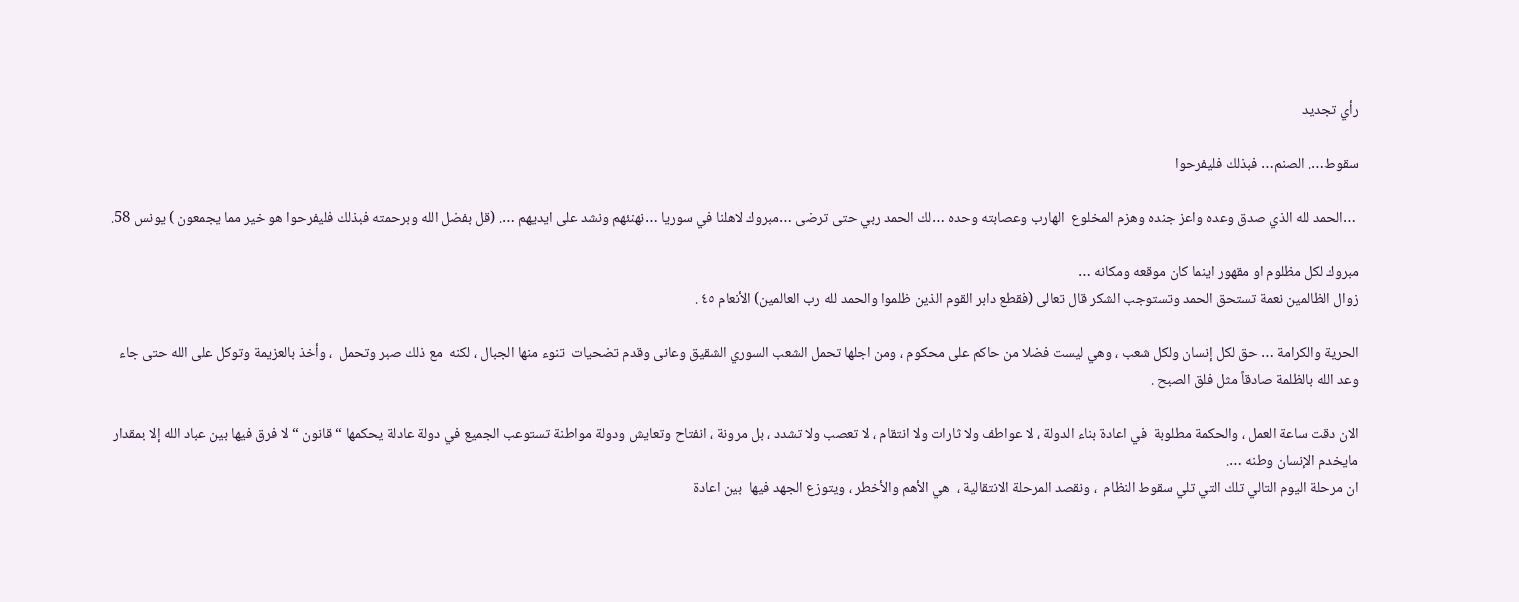رأي تجديد

سقوط…. الصنم… فبذلك فليفرحوا

 …الحمد لله الذي صدق وعده واعز جنده وهزم المخلوع  الهارب وعصابته وحده …لك الحمد ربي حتى ترضى …مبروك لاهلنا في سوريا …نهنئهم ونشد على ايديهم …. (قل بفضل الله وبرحمته فبذلك فليفرحوا هو خير مما يجمعون ) يونس 58.

مبروك لكل مظلوم او مقهور اينما كان موقعه ومكانه …
زوال الظالمين نعمة تستحق الحمد وتستوجب الشكر قال تعالى (فقطع دابر القوم الذين ظلموا والحمد لله رب العالمين) الأنعام ٤٥ .

الحرية والكرامة … حق لكل إنسان ولكل شعب ، وهي ليست فضلا من حاكم على محكوم ، ومن اجلها تحمل الشعب السوري الشقيق وعانى وقدم تضحيات  تنوء منها الجبال ، لكنه  مع ذلك صبر وتحمل  ، وأخذ بالعزيمة وتوكل على الله حتى جاء وعد الله بالظلمة صادقاً مثل فلق الصبح .

الان دقت ساعة العمل ، والحكمة مطلوبة  في اعادة بناء الدولة ، لا عواطف ولا ثارات ولا انتقام ، لا تعصب ولا تشدد ، بل مرونة ، انفتاح وتعايش ودولة مواطنة تستوعب الجميع في دولة عادلة يحكمها “قانون “ لا فرق فيها بين عباد الله إلا بمقدار مايخدم الإنسان وطنه ….
ان مرحلة اليوم التالي تلك التي تلي سقوط النظام  ، ونقصد المرحلة الانتقالية ،  هي الأهم والأخطر ، ويتوزع الجهد فيها  بين اعادة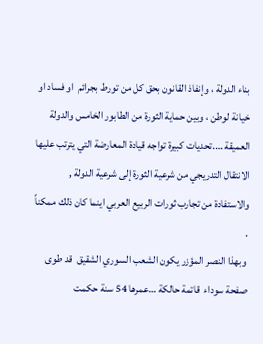بناء الدولة ، وإنفاذ القانون بحق كل من تورط بجرائم  او فساد او خيانة لوطن ، وبين حماية الثورة من الطابور الخامس والدولة العميقة ….تحديات كبيرة تواجه قيادة المعارضة التي يترتب عليها الانتقال التدريجي من شرعية الثورة إلى شرعية الدولة , والاستفادة من تجارب ثورات الربيع العربي اينما كان ذلك ممكناً .
 وبهذا النصر المؤزر يكون الشعب السوري الشقيق  قد طوى صفحة سوداء  قاتمة حالكة …عمرها 54 سنة حكمت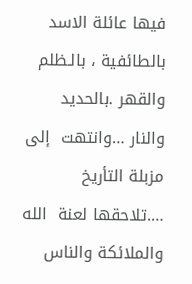فيها عائلة الاسد بالطائفية ، بالـظلم والقهر .بالحديد والنار …وانتهت  إلى مزبلة التأريخ ….تلاحقها لعنة  الله والملائكة والناس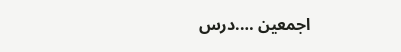اجمعين ….درس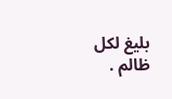بليغ لكل ظالم .